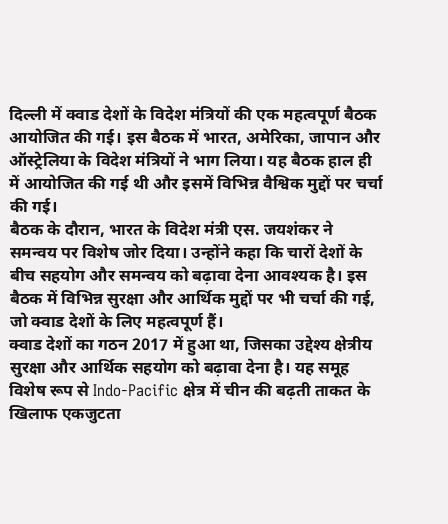दिल्ली में क्वाड देशों के विदेश मंत्रियों की एक महत्वपूर्ण बैठक आयोजित की गई। इस बैठक में भारत, अमेरिका, जापान और ऑस्ट्रेलिया के विदेश मंत्रियों ने भाग लिया। यह बैठक हाल ही में आयोजित की गई थी और इसमें विभिन्न वैश्विक मुद्दों पर चर्चा की गई।
बैठक के दौरान, भारत के विदेश मंत्री एस. जयशंकर ने समन्वय पर विशेष जोर दिया। उन्होंने कहा कि चारों देशों के बीच सहयोग और समन्वय को बढ़ावा देना आवश्यक है। इस बैठक में विभिन्न सुरक्षा और आर्थिक मुद्दों पर भी चर्चा की गई, जो क्वाड देशों के लिए महत्वपूर्ण हैं।
क्वाड देशों का गठन 2017 में हुआ था, जिसका उद्देश्य क्षेत्रीय सुरक्षा और आर्थिक सहयोग को बढ़ावा देना है। यह समूह विशेष रूप से Indo-Pacific क्षेत्र में चीन की बढ़ती ताकत के खिलाफ एकजुटता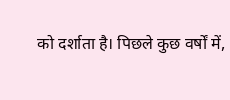को दर्शाता है। पिछले कुछ वर्षों में,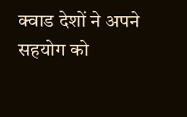क्वाड देशों ने अपने सहयोग को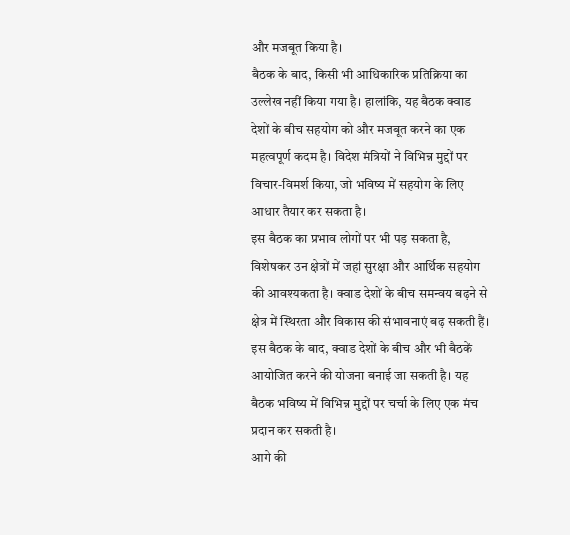और मजबूत किया है।
बैठक के बाद, किसी भी आधिकारिक प्रतिक्रिया का उल्लेख नहीं किया गया है। हालांकि, यह बैठक क्वाड देशों के बीच सहयोग को और मजबूत करने का एक महत्वपूर्ण कदम है। विदेश मंत्रियों ने विभिन्न मुद्दों पर विचार-विमर्श किया, जो भविष्य में सहयोग के लिए आधार तैयार कर सकता है।
इस बैठक का प्रभाव लोगों पर भी पड़ सकता है, विशेषकर उन क्षेत्रों में जहां सुरक्षा और आर्थिक सहयोग की आवश्यकता है। क्वाड देशों के बीच समन्वय बढ़ने से क्षेत्र में स्थिरता और विकास की संभावनाएं बढ़ सकती हैं।
इस बैठक के बाद, क्वाड देशों के बीच और भी बैठकें आयोजित करने की योजना बनाई जा सकती है। यह बैठक भविष्य में विभिन्न मुद्दों पर चर्चा के लिए एक मंच प्रदान कर सकती है।
आगे की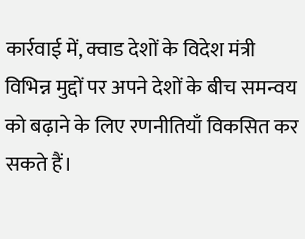कार्रवाई में, क्वाड देशों के विदेश मंत्री विभिन्न मुद्दों पर अपने देशों के बीच समन्वय को बढ़ाने के लिए रणनीतियाँ विकसित कर सकते हैं।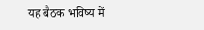यह बैठक भविष्य में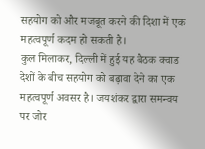सहयोग को और मजबूत करने की दिशा में एक महत्वपूर्ण कदम हो सकती है।
कुल मिलाकर, दिल्ली में हुई यह बैठक क्वाड देशों के बीच सहयोग को बढ़ावा देने का एक महत्वपूर्ण अवसर है। जयशंकर द्वारा समन्वय पर जोर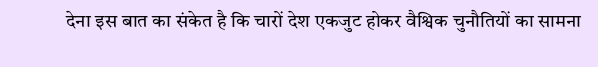देना इस बात का संकेत है कि चारों देश एकजुट होकर वैश्विक चुनौतियों का सामना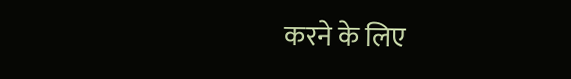करने के लिए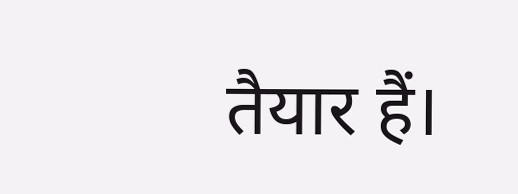तैयार हैं।